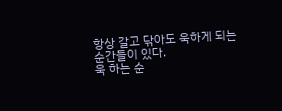항상 갈고 닦아도 욱하게 되는
순간들이 있다.
욱 하는 순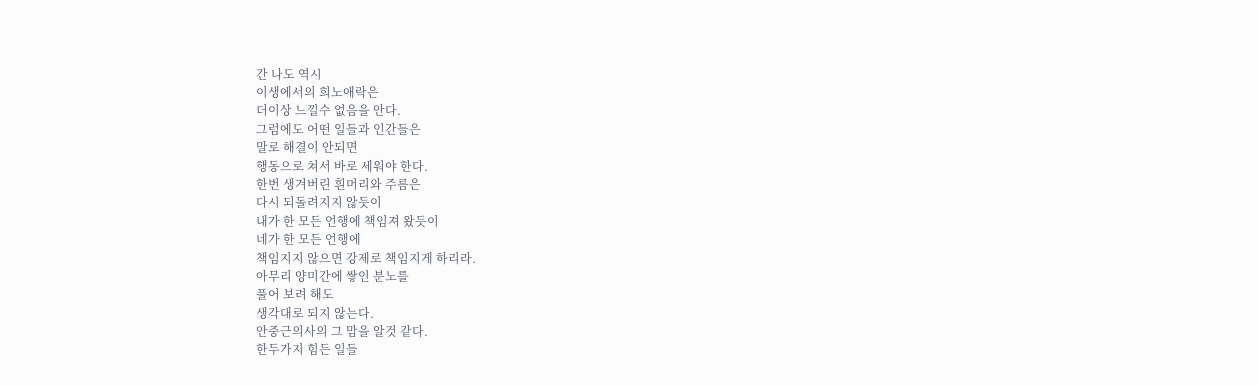간 나도 역시
이생에서의 희노애락은
더이상 느낄수 없음을 안다.
그럼에도 어떤 일들과 인간들은
말로 해결이 안되면
행동으로 쳐서 바로 세워야 한다.
한번 생겨버린 흰머리와 주름은
다시 되돌려지지 않듯이
내가 한 모든 언행에 책임져 왔듯이
네가 한 모든 언행에
책임지지 않으면 강제로 책임지게 하리라.
아무리 양미간에 쌓인 분노를
풀어 보려 해도
생각대로 되지 않는다.
안중근의사의 그 맘을 알것 같다.
한두가지 힘든 일들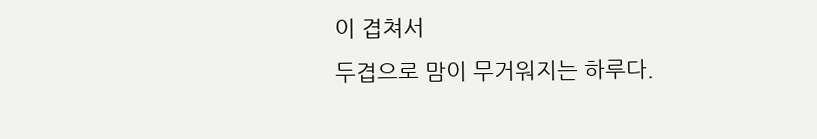이 겹쳐서
두겹으로 맘이 무거워지는 하루다.